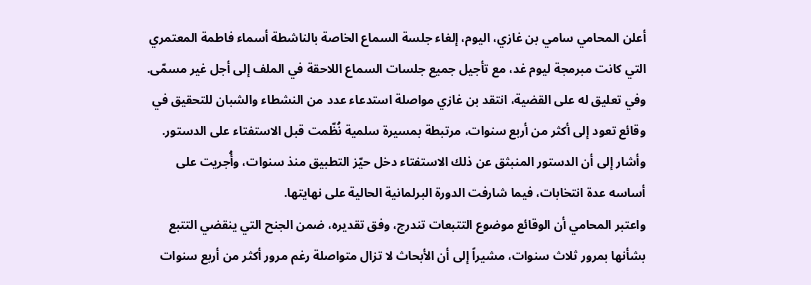أعلن المحامي سامي بن غازي، اليوم، إلغاء جلسة السماع الخاصة بالناشطة أسماء فاطمة المعتمري التي كانت مبرمجة ليوم غد، مع تأجيل جميع جلسات السماع اللاحقة في الملف إلى أجل غير مسمّى.
وفي تعليق له على القضية، انتقد بن غازي مواصلة استدعاء عدد من النشطاء والشبان للتحقيق في وقائع تعود إلى أكثر من أربع سنوات، مرتبطة بمسيرة سلمية نُظّمت قبل الاستفتاء على الدستور. وأشار إلى أن الدستور المنبثق عن ذلك الاستفتاء دخل حيّز التطبيق منذ سنوات، وأُجريت على أساسه عدة انتخابات، فيما شارفت الدورة البرلمانية الحالية على نهايتها.
واعتبر المحامي أن الوقائع موضوع التتبعات تندرج، وفق تقديره، ضمن الجنح التي ينقضي التتبع بشأنها بمرور ثلاث سنوات، مشيراً إلى أن الأبحاث لا تزال متواصلة رغم مرور أكثر من أربع سنوات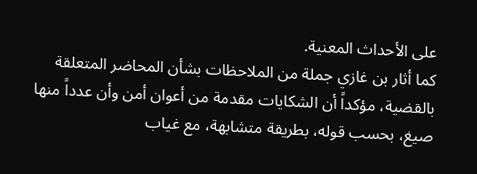على الأحداث المعنية.
كما أثار بن غازي جملة من الملاحظات بشأن المحاضر المتعلقة بالقضية، مؤكداً أن الشكايات مقدمة من أعوان أمن وأن عدداً منها صيغ، بحسب قوله، بطريقة متشابهة، مع غياب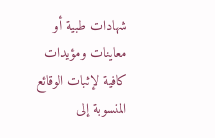شهادات طبية أو معاينات ومؤيدات كافية لإثبات الوقائع المنسوبة إلى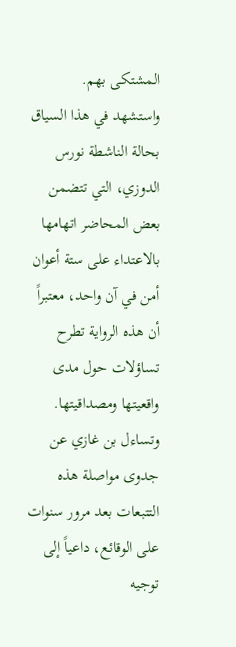المشتكى بهم.
واستشهد في هذا السياق بحالة الناشطة نورس الدوزي، التي تتضمن بعض المحاضر اتهامها بالاعتداء على ستة أعوان أمن في آن واحد، معتبراً أن هذه الرواية تطرح تساؤلات حول مدى واقعيتها ومصداقيتها.
وتساءل بن غازي عن جدوى مواصلة هذه التتبعات بعد مرور سنوات على الوقائع، داعياً إلى توجيه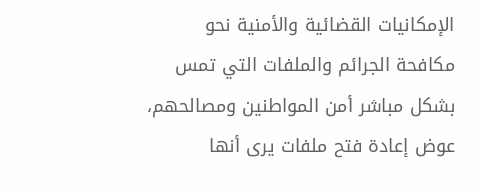الإمكانيات القضائية والأمنية نحو مكافحة الجرائم والملفات التي تمس بشكل مباشر أمن المواطنين ومصالحهم، عوض إعادة فتح ملفات يرى أنها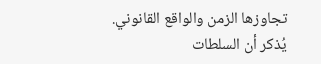تجاوزها الزمن والواقع القانوني.
يُذكر أن السلطات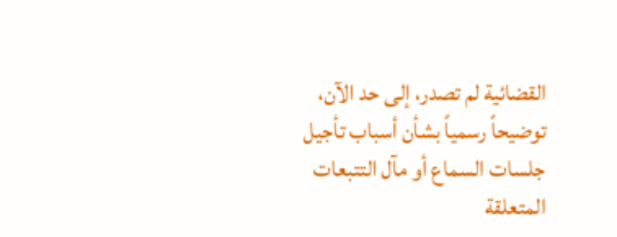القضائية لم تصدر، إلى حد الآن، توضيحاً رسمياً بشأن أسباب تأجيل جلسات السماع أو مآل التتبعات المتعلقة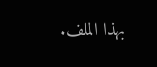بهذا الملف.